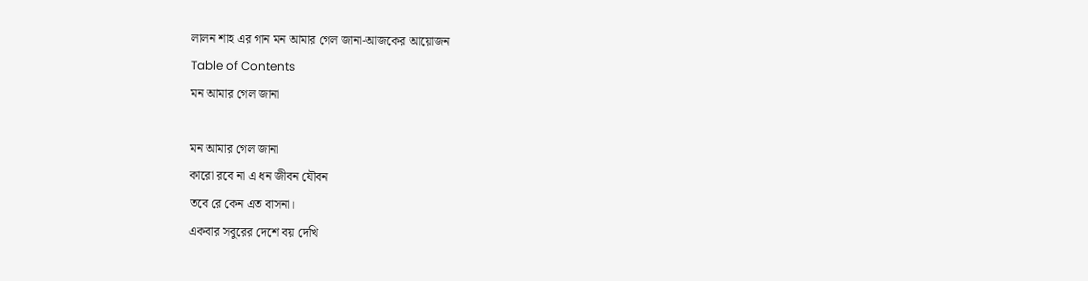লালন শাহ এর গান মন আমার গেল জানা-আজকের আয়োজন
Table of Contents
মন আমার গেল জানা

মন আমার গেল জানা
কারো রবে না এ ধন জীবন যৌবন
তবে রে কেন এত বাসনা।
একবার সবুরের দেশে বয় দেখি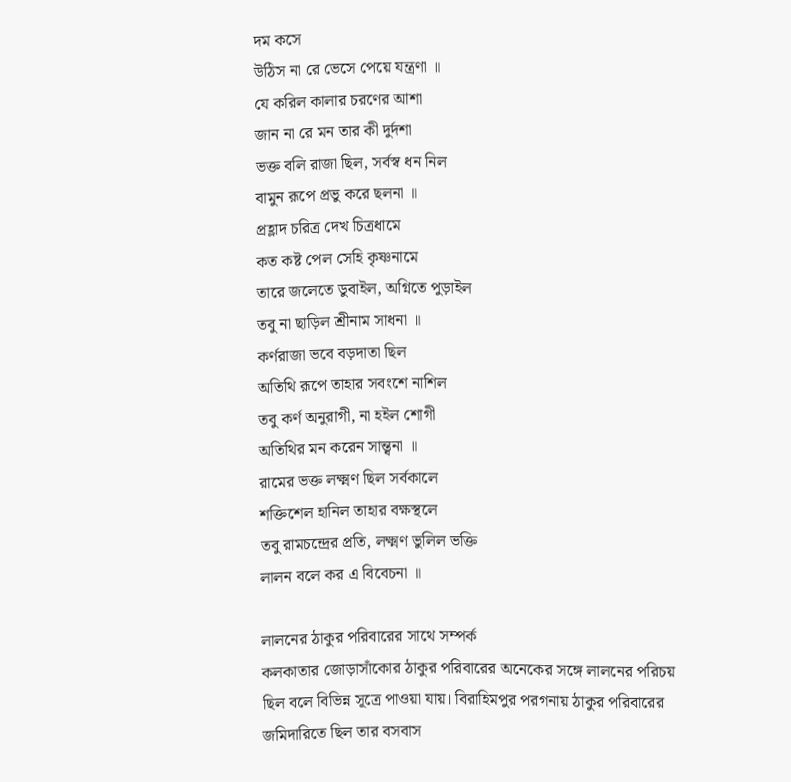দম কসে
উঠিস না রে ভেসে পেয়ে যন্ত্রণা ॥
যে করিল কালার চরণের আশা
জান না রে মন তার কী দুর্দশা
ভক্ত বলি রাজা ছিল, সর্বস্ব ধন নিল
বামুন রূপে প্রভু করে ছলনা ॥
প্রহ্লাদ চরিত্র দেখ চিত্রধামে
কত কষ্ট পেল সেহি কৃষ্ণনামে
তারে জলেতে ডুবাইল, অগ্নিতে পুড়াইল
তবু না ছাড়িল শ্রীনাম সাধনা ॥
কর্ণরাজা ভবে বড়দাতা ছিল
অতিথি রূপে তাহার সবংশে নাশিল
তবু কর্ণ অনুরাগী, না হইল শোগী
অতিথির মন করেন সান্ত্বনা ॥
রামের ভক্ত লক্ষ্মণ ছিল সর্বকালে
শক্তিশেল হানিল তাহার বক্ষস্থলে
তবু রামচন্দ্রের প্রতি, লক্ষ্মণ ভুলিল ভক্তি
লালন বলে কর এ বিবেচনা ॥

লালনের ঠাকুর পরিবারের সাথে সম্পর্ক
কলকাতার জোড়াসাঁকোর ঠাকুর পরিবারের অনেকের সঙ্গে লালনের পরিচয় ছিল বলে বিভিন্ন সূত্রে পাওয়া যায়। বিরাহিমপুর পরগনায় ঠাকুর পরিবারের জমিদারিতে ছিল তার বসবাস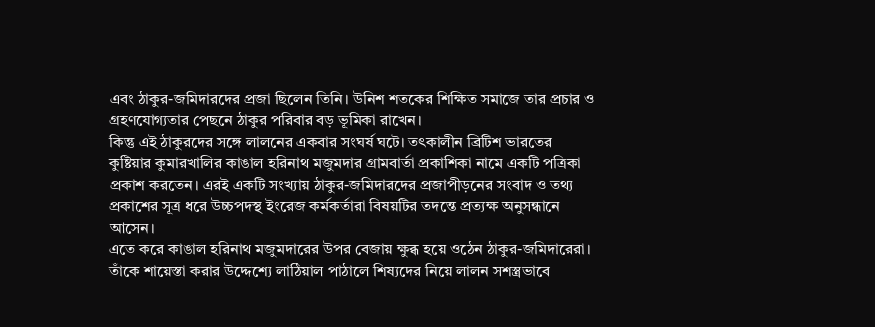এবং ঠাকুর-জমিদারদের প্রজা ছিলেন তিনি। উনিশ শতকের শিক্ষিত সমাজে তার প্রচার ও গ্রহণযোগ্যতার পেছনে ঠাকুর পরিবার বড় ভূমিকা রাখেন।
কিন্তু এই ঠাকুরদের সঙ্গে লালনের একবার সংঘর্ষ ঘটে। তৎকালীন ব্রিটিশ ভারতের কুষ্টিয়ার কুমারখালির কাঙাল হরিনাথ মজুমদার গ্রামবার্তা প্রকাশিকা নামে একটি পত্রিকা প্রকাশ করতেন। এরই একটি সংখ্যায় ঠাকুর-জমিদারদের প্রজাপীড়নের সংবাদ ও তথ্য প্রকাশের সূত্র ধরে উচ্চপদস্থ ইংরেজ কর্মকর্তারা বিষয়টির তদন্তে প্রত্যক্ষ অনুসন্ধানে আসেন।
এতে করে কাঙাল হরিনাথ মজুমদারের উপর বেজায় ক্ষুব্ধ হয়ে ওঠেন ঠাকুর-জমিদারেরা। তাঁকে শায়েস্তা করার উদ্দেশ্যে লাঠিয়াল পাঠালে শিষ্যদের নিয়ে লালন সশস্ত্রভাবে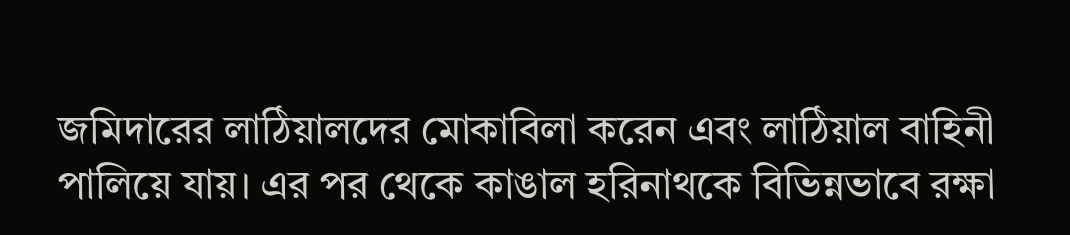জমিদারের লাঠিয়ালদের মোকাবিলা করেন এবং লাঠিয়াল বাহিনী পালিয়ে যায়। এর পর থেকে কাঙাল হরিনাথকে বিভিন্নভাবে রক্ষা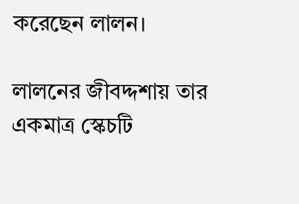করেছেন লালন।

লালনের জীবদ্দশায় তার একমাত্র স্কেচটি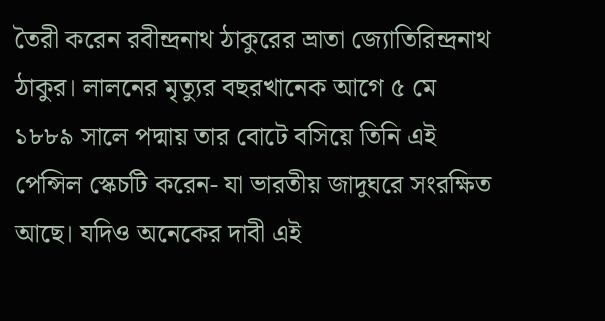তৈরী করেন রবীন্দ্রনাথ ঠাকুরের ভ্রাতা জ্যোতিরিন্দ্রনাথ ঠাকুর। লালনের মৃত্যুর বছরখানেক আগে ৫ মে ১৮৮৯ সালে পদ্মায় তার বোটে বসিয়ে তিনি এই পেন্সিল স্কেচটি করেন- যা ভারতীয় জাদুঘরে সংরক্ষিত আছে। যদিও অনেকের দাবী এই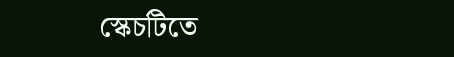স্কেচটিতে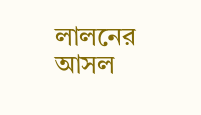লালনের আসল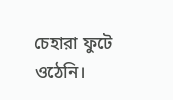চেহারা ফুটে ওঠেনি।